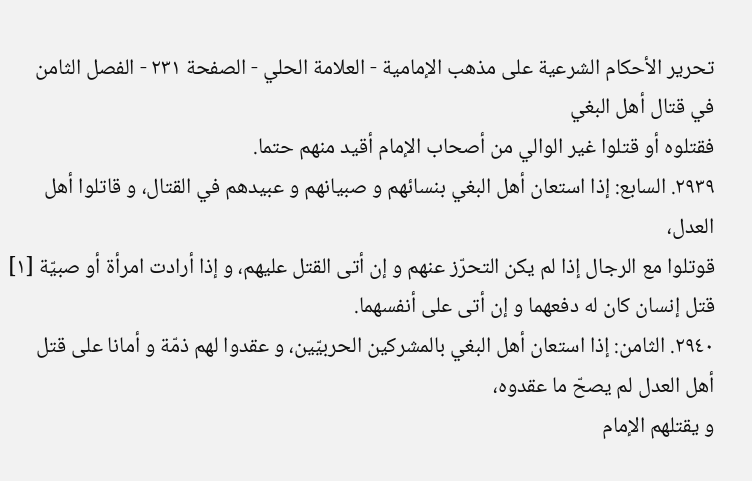تحرير الأحكام الشرعية على مذهب الإمامية - العلامة الحلي - الصفحة ٢٣١ - الفصل الثامن في قتال أهل البغي
فقتلوه أو قتلوا غير الوالي من أصحاب الإمام أقيد منهم حتما.
٢٩٣٩. السابع: إذا استعان أهل البغي بنسائهم و صبيانهم و عبيدهم في القتال، و قاتلوا أهل العدل،
قوتلوا مع الرجال إذا لم يكن التحرّز عنهم و إن أتى القتل عليهم، و إذا أرادت امرأة أو صبيّة [١] قتل إنسان كان له دفعهما و إن أتى على أنفسهما.
٢٩٤٠. الثامن: إذا استعان أهل البغي بالمشركين الحربيّين، و عقدوا لهم ذمّة و أمانا على قتل أهل العدل لم يصحّ ما عقدوه،
و يقتلهم الإمام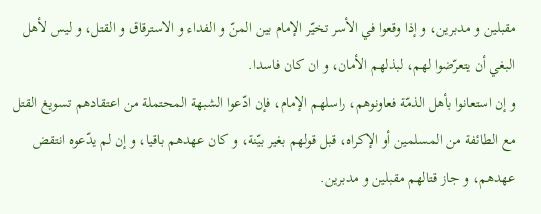مقبلين و مدبرين، و إذا وقعوا في الأسر تخيّر الإمام بين المنّ و الفداء و الاسترقاق و القتل، و ليس لأهل البغي أن يتعرّضوا لهم، لبذلهم الأمان، و ان كان فاسدا.
و إن استعانوا بأهل الذمّة فعاونوهم، راسلهم الإمام، فإن ادّعوا الشبهة المحتملة من اعتقادهم تسويغ القتل مع الطائفة من المسلمين أو الإكراه، قبل قولهم بغير بيّنة، و كان عهدهم باقيا، و إن لم يدّعوه انتقض عهدهم، و جاز قتالهم مقبلين و مدبرين.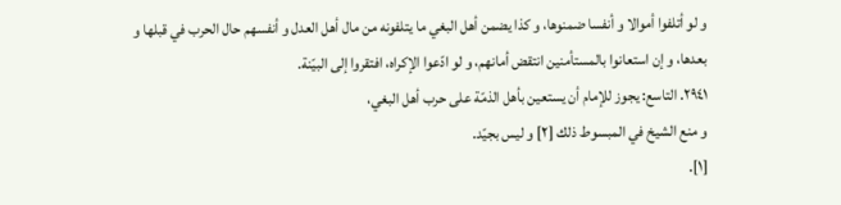و لو أتلفوا أموالا و أنفسا ضمنوها، و كذا يضمن أهل البغي ما يتلفونه من مال أهل العدل و أنفسهم حال الحرب في قبلها و بعدها، و إن استعانوا بالمستأمنين انتقض أمانهم، و لو ادّعوا الإكراه، افتقروا إلى البيّنة.
٢٩٤١. التاسع: يجوز للإمام أن يستعين بأهل الذمّة على حرب أهل البغي،
و منع الشيخ في المبسوط ذلك [٢] و ليس بجيّد.
[١].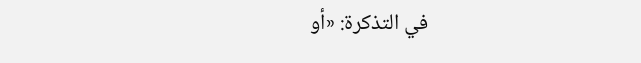في التذكرة: «أو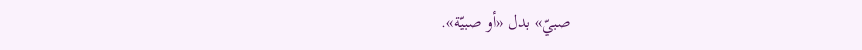صبيّ» بدل «أو صبيّة».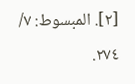[٢]. المبسوط: ٧/ ٢٧٤.